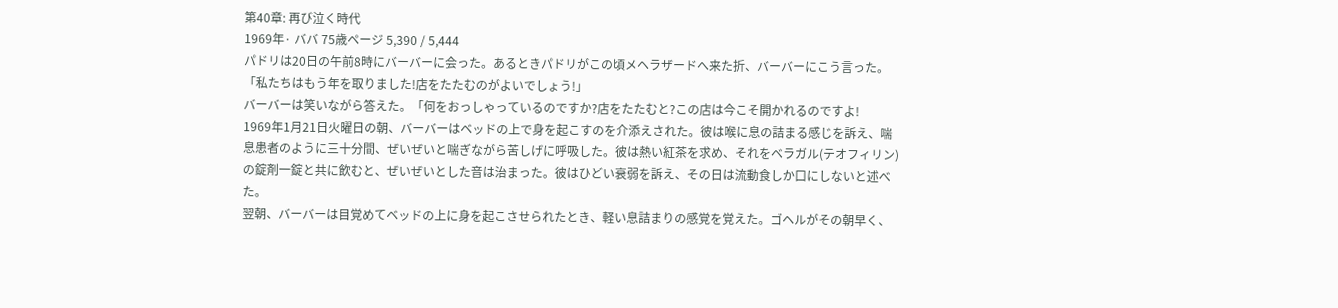第40章: 再び泣く時代
1969年· ババ 75歳ページ 5,390 / 5,444
パドリは20日の午前8時にバーバーに会った。あるときパドリがこの頃メヘラザードへ来た折、バーバーにこう言った。「私たちはもう年を取りました!店をたたむのがよいでしょう!」
バーバーは笑いながら答えた。「何をおっしゃっているのですか?店をたたむと?この店は今こそ開かれるのですよ!
1969年1月21日火曜日の朝、バーバーはベッドの上で身を起こすのを介添えされた。彼は喉に息の詰まる感じを訴え、喘息患者のように三十分間、ぜいぜいと喘ぎながら苦しげに呼吸した。彼は熱い紅茶を求め、それをベラガル(テオフィリン)の錠剤一錠と共に飲むと、ぜいぜいとした音は治まった。彼はひどい衰弱を訴え、その日は流動食しか口にしないと述べた。
翌朝、バーバーは目覚めてベッドの上に身を起こさせられたとき、軽い息詰まりの感覚を覚えた。ゴヘルがその朝早く、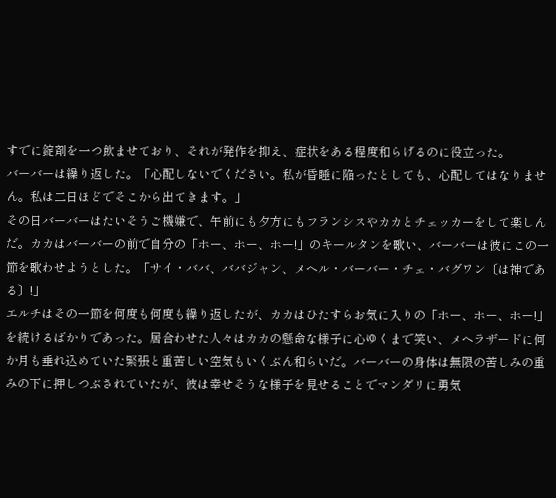すでに錠剤を一つ飲ませており、それが発作を抑え、症状をある程度和らげるのに役立った。
バーバーは繰り返した。「心配しないでください。私が昏睡に陥ったとしても、心配してはなりません。私は二日ほどでそこから出てきます。」
その日バーバーはたいそうご機嫌で、午前にも夕方にもフランシスやカカとチェッカーをして楽しんだ。カカはバーバーの前で自分の「ホー、ホー、ホー!」のキールタンを歌い、バーバーは彼にこの一節を歌わせようとした。「サイ・ババ、ババジャン、メヘル・バーバー・チェ・バグワン〔は神である〕!」
エルチはその一節を何度も何度も繰り返したが、カカはひたすらお気に入りの「ホー、ホー、ホー!」を続けるばかりであった。居合わせた人々はカカの懸命な様子に心ゆくまで笑い、メヘラザードに何か月も垂れ込めていた緊張と重苦しい空気もいくぶん和らいだ。バーバーの身体は無限の苦しみの重みの下に押しつぶされていたが、彼は幸せそうな様子を見せることでマンダリに勇気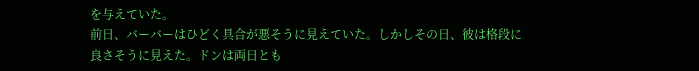を与えていた。
前日、バーバーはひどく具合が悪そうに見えていた。しかしその日、彼は格段に良さそうに見えた。ドンは両日とも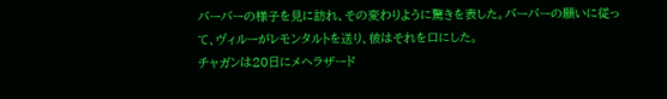バーバーの様子を見に訪れ、その変わりように驚きを表した。バーバーの願いに従って、ヴィルーがレモンタルトを送り、彼はそれを口にした。
チャガンは20日にメヘラザード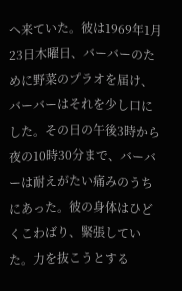へ来ていた。彼は1969年1月23日木曜日、バーバーのために野菜のプラオを届け、バーバーはそれを少し口にした。その日の午後3時から夜の10時30分まで、バーバーは耐えがたい痛みのうちにあった。彼の身体はひどくこわばり、緊張していた。力を抜こうとする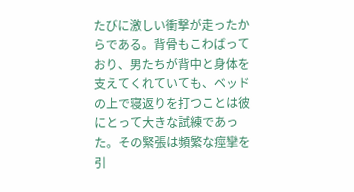たびに激しい衝撃が走ったからである。背骨もこわばっており、男たちが背中と身体を支えてくれていても、ベッドの上で寝返りを打つことは彼にとって大きな試練であった。その緊張は頻繁な痙攣を引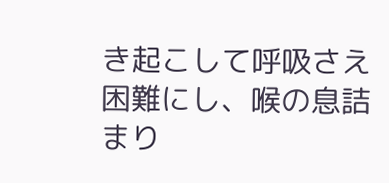き起こして呼吸さえ困難にし、喉の息詰まり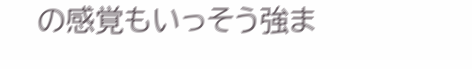の感覚もいっそう強ま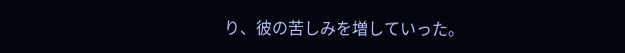り、彼の苦しみを増していった。